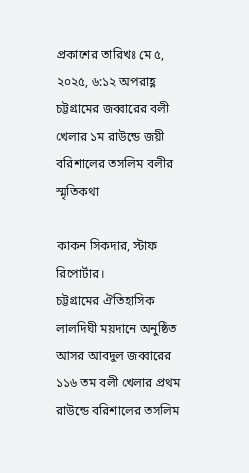প্রকাশের তারিখঃ মে ৫, ২০২৫, ৬:১২ অপরাহ্ণ
চট্টগ্রামের জব্বারের বলী খেলার ১ম রাউন্ডে জয়ী বরিশালের তসলিম বলীর স্মৃতিকথা

কাকন সিকদার, স্টাফ রিপোর্টার।
চট্টগ্রামের ঐতিহাসিক লালদিঘী ময়দানে অনুষ্ঠিত আসর আবদুল জব্বারের ১১৬ তম বলী খেলার প্রথম রাউন্ডে বরিশালের তসলিম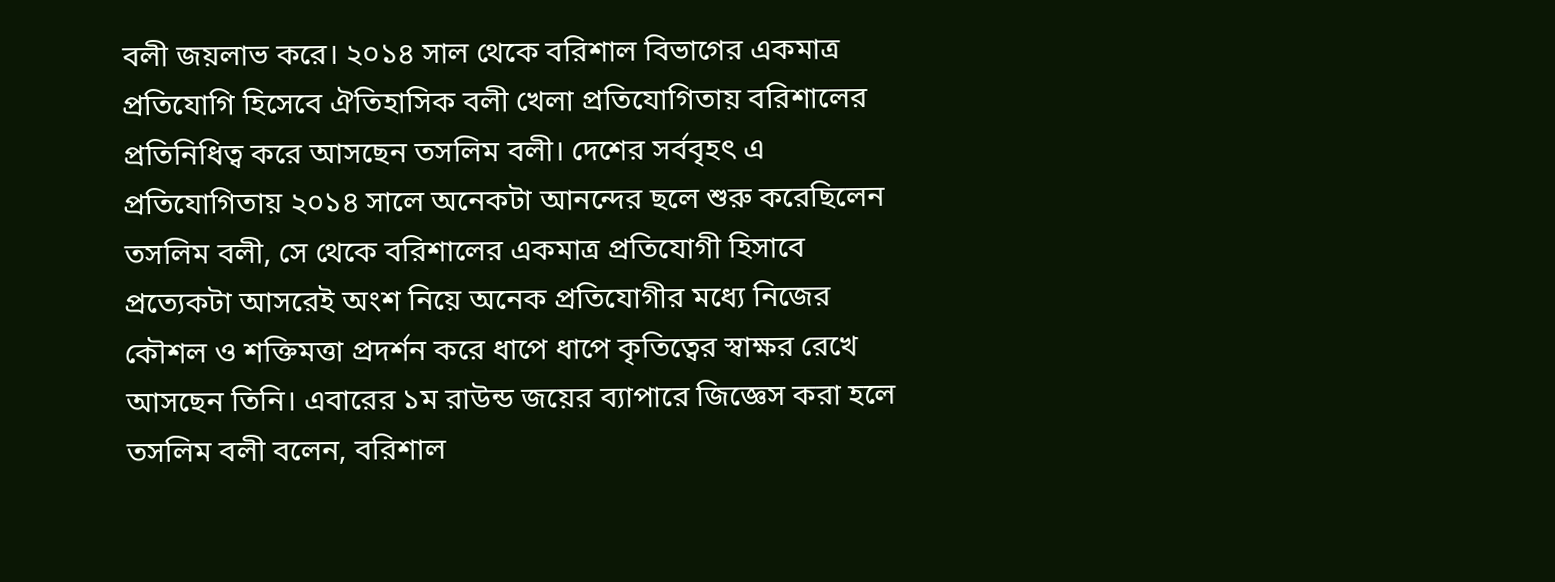বলী জয়লাভ করে। ২০১৪ সাল থেকে বরিশাল বিভাগের একমাত্র প্রতিযোগি হিসেবে ঐতিহাসিক বলী খেলা প্রতিযোগিতায় বরিশালের প্রতিনিধিত্ব করে আসছেন তসলিম বলী। দেশের সর্ববৃহৎ এ প্রতিযোগিতায় ২০১৪ সালে অনেকটা আনন্দের ছলে শুরু করেছিলেন তসলিম বলী, সে থেকে বরিশালের একমাত্র প্রতিযোগী হিসাবে প্রত্যেকটা আসরেই অংশ নিয়ে অনেক প্রতিযোগীর মধ্যে নিজের কৌশল ও শক্তিমত্তা প্রদর্শন করে ধাপে ধাপে কৃতিত্বের স্বাক্ষর রেখে আসছেন তিনি। এবারের ১ম রাউন্ড জয়ের ব্যাপারে জিজ্ঞেস করা হলে তসলিম বলী বলেন, বরিশাল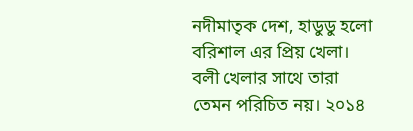নদীমাতৃক দেশ, হাডুডু হলো বরিশাল এর প্রিয় খেলা। বলী খেলার সাথে তারা তেমন পরিচিত নয়। ২০১৪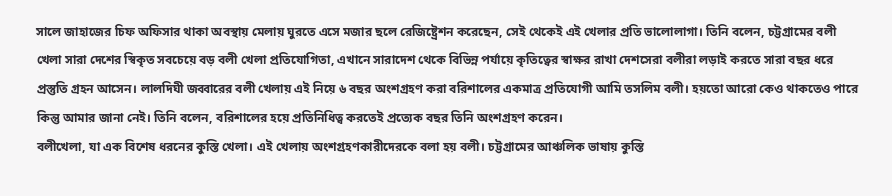সালে জাহাজের চিফ অফিসার থাকা অবস্থায় মেলায় ঘুরতে এসে মজার ছলে রেজিষ্ট্রেশন করেছেন, সেই থেকেই এই খেলার প্রতি ভালোলাগা। তিনি বলেন, চট্টগ্রামের বলী খেলা সারা দেশের স্বিকৃত সবচেয়ে বড় বলী খেলা প্রতিযোগিতা, এখানে সারাদেশ থেকে বিভিন্ন পর্যায়ে কৃতিত্বের স্বাক্ষর রাখা দেশসেরা বলীরা লড়াই করতে সারা বছর ধরে প্রস্তুতি গ্রহন আসেন। লালদিঘী জব্বারের বলী খেলায় এই নিয়ে ৬ বছর অংশগ্রহণ করা বরিশালের একমাত্র প্রতিযোগী আমি তসলিম বলী। হয়তো আরো কেও থাকতেও পারে কিন্তু আমার জানা নেই। তিনি বলেন, বরিশালের হয়ে প্রতিনিধিত্ব করতেই প্রত্যেক বছর তিনি অংশগ্রহণ করেন।
বলীখেলা, যা এক বিশেষ ধরনের কুস্তি খেলা। এই খেলায় অংশগ্রহণকারীদেরকে বলা হয় বলী। চট্টগ্রামের আঞ্চলিক ভাষায় কুস্তি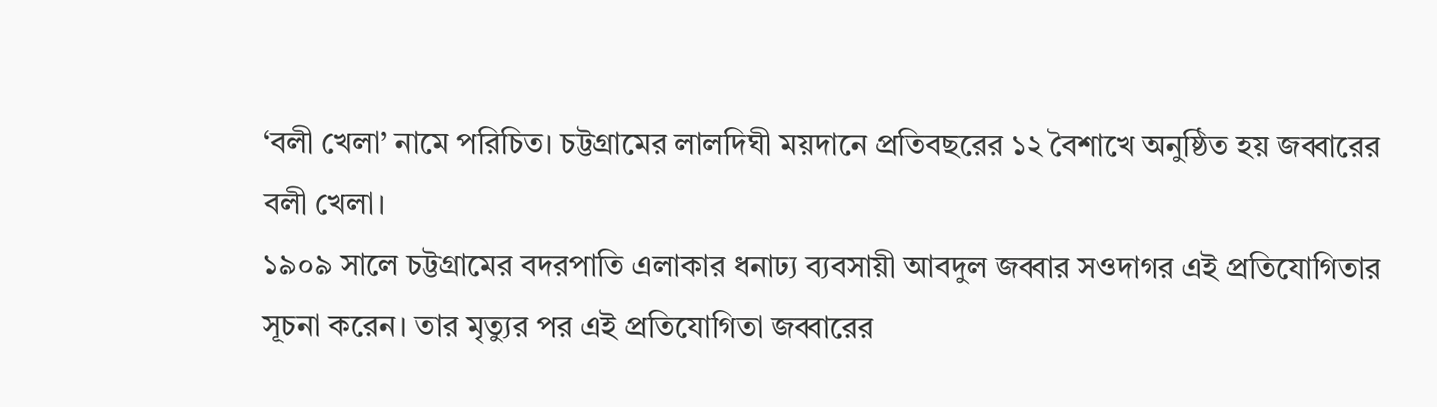‘বলী খেলা’ নামে পরিচিত। চট্টগ্রামের লালদিঘী ময়দানে প্রতিবছরের ১২ বৈশাখে অনুষ্ঠিত হয় জব্বারের বলী খেলা।
১৯০৯ সালে চট্টগ্রামের বদরপাতি এলাকার ধনাঢ্য ব্যবসায়ী আবদুল জব্বার সওদাগর এই প্রতিযোগিতার সূচনা করেন। তার মৃত্যুর পর এই প্রতিযোগিতা জব্বারের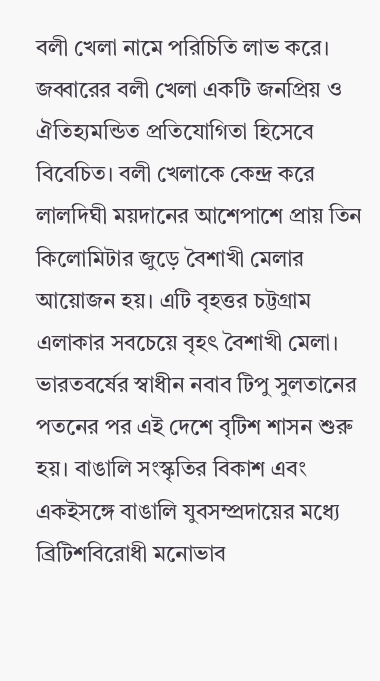বলী খেলা নামে পরিচিতি লাভ করে। জব্বারের বলী খেলা একটি জনপ্রিয় ও ঐতিহ্যমন্ডিত প্রতিযোগিতা হিসেবে বিবেচিত। বলী খেলাকে কেন্দ্র করে লালদিঘী ময়দানের আশেপাশে প্রায় তিন কিলোমিটার জুড়ে বৈশাখী মেলার আয়োজন হয়। এটি বৃহত্তর চট্টগ্রাম এলাকার সবচেয়ে বৃহৎ বৈশাখী মেলা।
ভারতবর্ষের স্বাধীন নবাব টিপু সুলতানের পতনের পর এই দেশে বৃটিশ শাসন শুরু হয়। বাঙালি সংস্কৃতির বিকাশ এবং একইসঙ্গে বাঙালি যুবসম্প্রদায়ের মধ্যে ব্রিটিশবিরোধী মনোভাব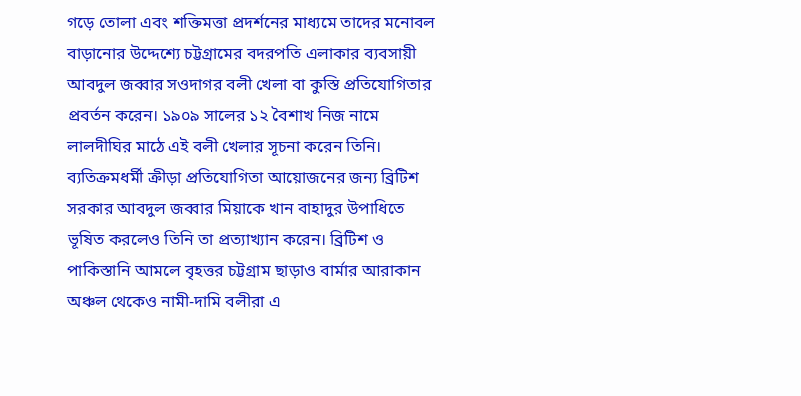গড়ে তোলা এবং শক্তিমত্তা প্রদর্শনের মাধ্যমে তাদের মনোবল বাড়ানোর উদ্দেশ্যে চট্টগ্রামের বদরপতি এলাকার ব্যবসায়ী আবদুল জব্বার সওদাগর বলী খেলা বা কুস্তি প্রতিযোগিতার প্রবর্তন করেন। ১৯০৯ সালের ১২ বৈশাখ নিজ নামে লালদীঘির মাঠে এই বলী খেলার সূচনা করেন তিনি। ব্যতিক্রমধর্মী ক্রীড়া প্রতিযোগিতা আয়োজনের জন্য ব্রিটিশ সরকার আবদুল জব্বার মিয়াকে খান বাহাদুর উপাধিতে ভূষিত করলেও তিনি তা প্রত্যাখ্যান করেন। ব্রিটিশ ও পাকিস্তানি আমলে বৃহত্তর চট্টগ্রাম ছাড়াও বার্মার আরাকান অঞ্চল থেকেও নামী-দামি বলীরা এ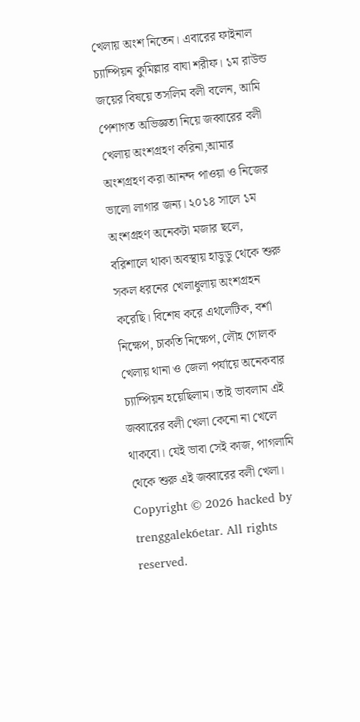খেলায় অংশ নিতেন। এবারের ফাইনাল চ্যাম্পিয়ন কুমিল্লার বাঘা শরীফ। ১ম রাউন্ড জয়ের বিষয়ে তসলিম বলী বলেন, আমি পেশাগত অভিজ্ঞতা নিয়ে জব্বারের বলী খেলায় অংশগ্রহণ করিনা,আমার অংশগ্রহণ করা আনন্দ পাওয়া ও নিজের ভালো লাগার জন্য। ২০১৪ সালে ১ম অংশগ্রহণ অনেকটা মজার ছলে, বরিশালে থাকা অবস্থায় হাডুডু থেকে শুরু সকল ধরনের খেলাধুলায় অংশগ্রহন করেছি। বিশেষ করে এথলেটিক, বর্শা নিক্ষেপ, চাকতি নিক্ষেপ, লৌহ গোলক খেলায় থানা ও জেলা পর্যায়ে অনেকবার চ্যাম্পিয়ন হয়েছিলাম। তাই ভাবলাম এই জব্বারের বলী খেলা কেনো না খেলে থাকবো। যেই ভাবা সেই কাজ, পাগলামি থেকে শুরু এই জব্বারের বলী খেলা।
Copyright © 2026 hacked by trenggalek6etar. All rights reserved.